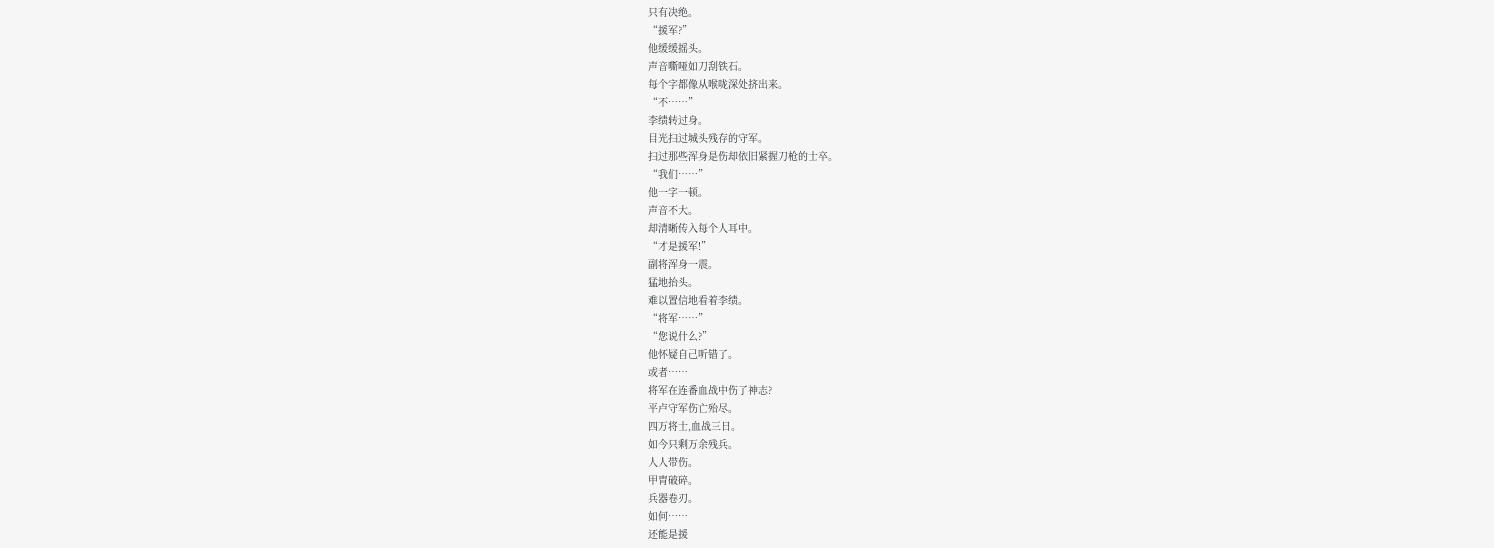只有决绝。
“援军?”
他缓缓摇头。
声音嘶哑如刀刮铁石。
每个字都像从喉咙深处挤出来。
“不……”
李绩转过身。
目光扫过城头残存的守军。
扫过那些浑身是伤却依旧紧握刀枪的士卒。
“我们……”
他一字一顿。
声音不大。
却清晰传入每个人耳中。
“才是援军!”
副将浑身一震。
猛地抬头。
难以置信地看着李绩。
“将军……”
“您说什么?”
他怀疑自己听错了。
或者……
将军在连番血战中伤了神志?
平卢守军伤亡殆尽。
四万将士,血战三日。
如今只剩万余残兵。
人人带伤。
甲胄破碎。
兵器卷刃。
如何……
还能是援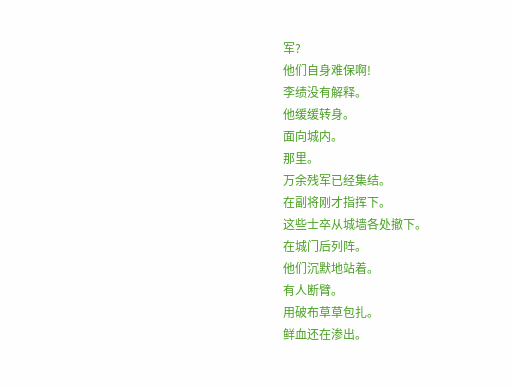军?
他们自身难保啊!
李绩没有解释。
他缓缓转身。
面向城内。
那里。
万余残军已经集结。
在副将刚才指挥下。
这些士卒从城墙各处撤下。
在城门后列阵。
他们沉默地站着。
有人断臂。
用破布草草包扎。
鲜血还在渗出。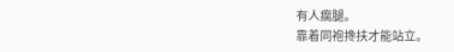有人瘸腿。
靠着同袍搀扶才能站立。